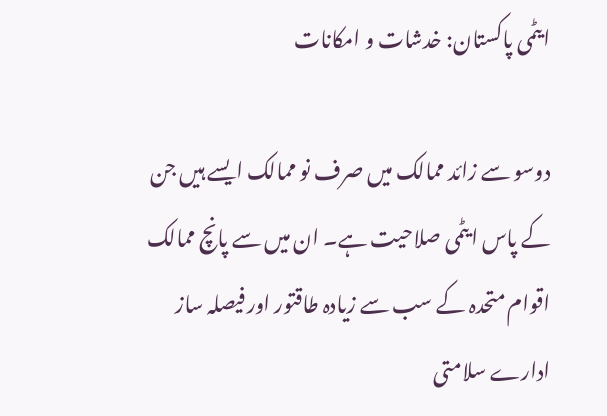ایٹمی پاکستان: خدشات و امکانات

دوسو سے زائد ممالک میں صرف نو ممالک ایسے ہیں جن کے پاس ایٹمی صلاحیت ہے۔ ان میں سے پانچ ممالک اقوام متحدہ کے سب سے زیادہ طاقتور اور فیصلہ ساز ادارے سلامتی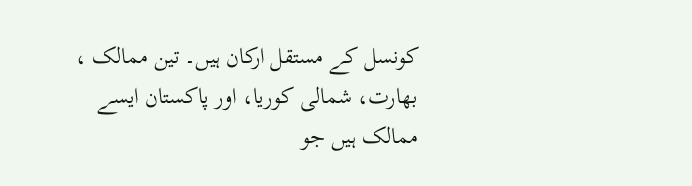کونسل کے مستقل ارکان ہیں۔ تین ممالک ، بھارت، شمالی کوریا، اور پاکستان ایسے ممالک ہیں جو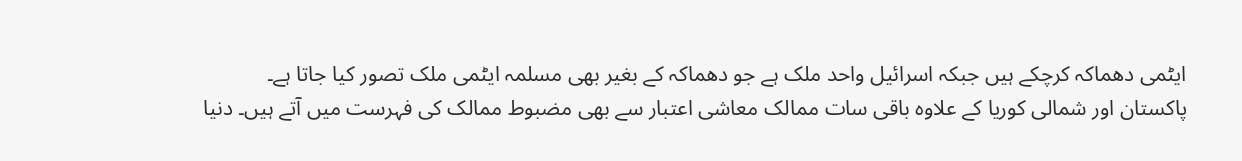ایٹمی دھماکہ کرچکے ہیں جبکہ اسرائیل واحد ملک ہے جو دھماکہ کے بغیر بھی مسلمہ ایٹمی ملک تصور کیا جاتا ہے۔
پاکستان اور شمالی کوریا کے علاوہ باقی سات ممالک معاشی اعتبار سے بھی مضبوط ممالک کی فہرست میں آتے ہیں۔ دنیا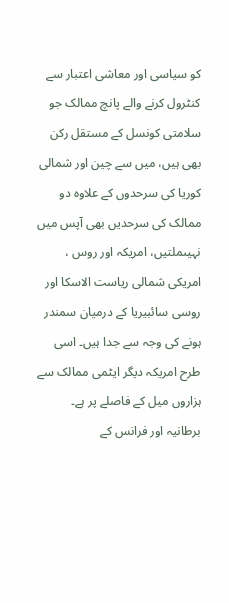کو سیاسی اور معاشی اعتبار سے کنٹرول کرنے والے پانچ ممالک جو سلامتی کونسل کے مستقل رکن بھی ہیں، میں سے چین اور شمالی کوریا کی سرحدوں کے علاوہ دو ممالک کی سرحدیں بھی آپس میں نہیںملتیں، امریکہ اور روس ، امریکی شمالی ریاست الاسکا اور روسی سائبیریا کے درمیان سمندر ہونے کی وجہ سے جدا ہیں۔ اسی طرح امریکہ دیگر ایٹمی ممالک سے ہزاروں میل کے فاصلے پر ہے۔ برطانیہ اور فرانس کے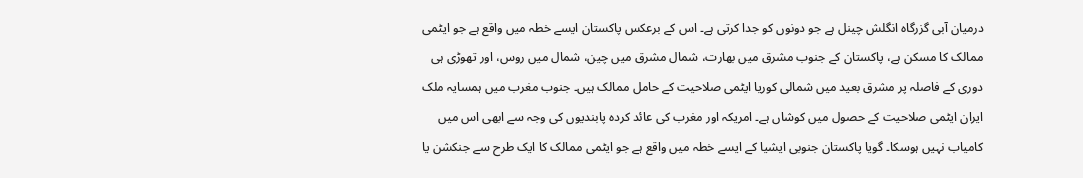درمیان آبی گزرگاہ انگلش چینل ہے جو دونوں کو جدا کرتی ہے۔ اس کے برعکس پاکستان ایسے خطہ میں واقع ہے جو ایٹمی ممالک کا مسکن ہے، پاکستان کے جنوب مشرق میں بھارت، شمال مشرق میں چین، شمال میں روس، اور تھوڑی ہی دوری کے فاصلہ پر مشرق بعید میں شمالی کوریا ایٹمی صلاحیت کے حامل ممالک ہیں۔ جنوب مغرب میں ہمسایہ ملک ایران ایٹمی صلاحیت کے حصول میں کوشاں ہے۔ امریکہ اور مغرب کی عائد کردہ پابندیوں کی وجہ سے ابھی اس میں کامیاب نہیں ہوسکا۔ گویا پاکستان جنوبی ایشیا کے ایسے خطہ میں واقع ہے جو ایٹمی ممالک کا ایک طرح سے جنکشن یا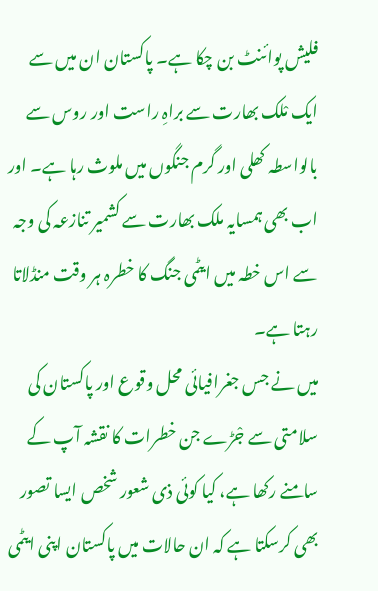فلیش پوائنٹ بن چکا ہے۔ پاکستان ان میں سے ایک مْلک بھارت سے براہِ راست اور روس سے بالواسطہ کھلی اور گرم جنگوں میں ملوث رہا ہے۔ اور اب بھی ہمسایہ ملک بھارت سے کشمیر تنازعہ کی وجہ سے اس خطہ میں ایٹمی جنگ کا خطرہ ہر وقت منڈلاتا رہتا ہے۔
میں نے جس جغرافیائی محل وقوع اور پاکستان کی سلامتی سے جْڑے جن خطرات کا نقشہ آپ کے سامنے رکھا ہے، کیا کوئی ذی شعور شخص ایسا تصور بھی کرسکتا ہے کہ ان حالات میں پاکستان اپنی ایٹمی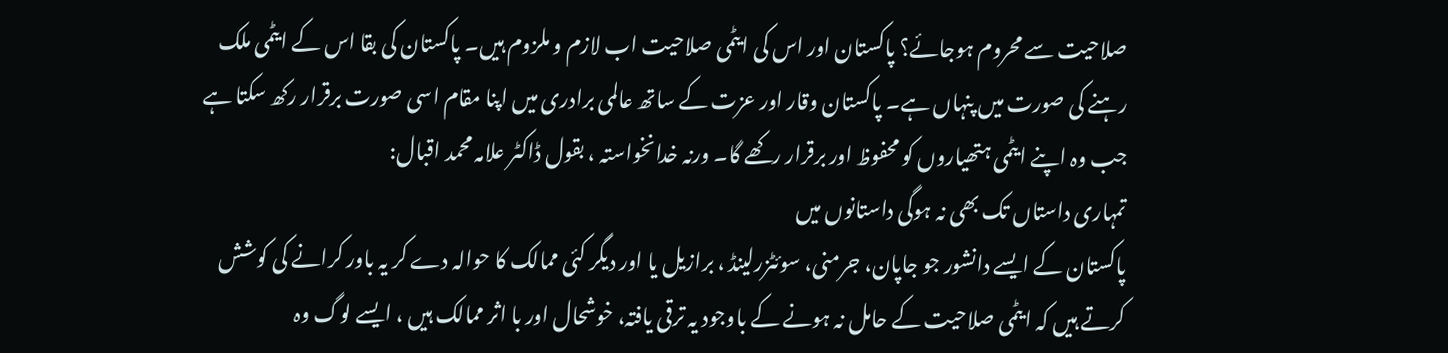صلاحیت سے محروم ہوجائے؟ پاکستان اور اس کی ایٹمی صلاحیت اب لازم و ملزوم ہیں۔ پاکستان کی بقا اس کے ایٹمی ملک رہنے کی صورت میں پنہاں ہے۔ پاکستان وقار اور عزت کے ساتھ عالمی برادری میں اپنا مقام اسی صورت برقرار رکھ سکتا ہے جب وہ اپنے ایٹمی ہتھیاروں کو محفوظ اور برقرار رکھے گا۔ ورنہ خدانخواستہ ، بقول ڈاکٹر علامہ محمد اقبال:
تمہاری داستاں تک بھی نہ ہوگی داستانوں میں
پاکستان کے ایسے دانشور جو جاپان، جرمنی، سوئٹزرلینڈ ، برازیل یا اور دیگر کئی ممالک کا حوالہ دے کر یہ باور کرانے کی کوشش کرتے ہیں کہ ایٹمی صلاحیت کے حامل نہ ہونے کے باوجود یہ ترقی یافتہ، خوشحال اور با اثر ممالک ہیں ، ایسے لوگ وہ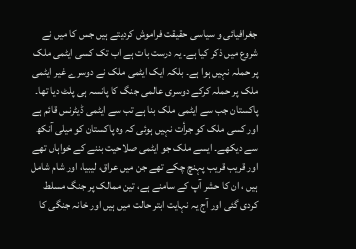جغرافیائی و سیاسی حقیقت فراموش کردیتے ہیں جس کا میں نے شروع میں ذکر کیا ہے۔ یہ درست بات ہے اب تک کسی ایٹمی ملک پر حملہ نہیں ہوا ہے۔ بلکہ ایک ایٹمی ملک نے دوسرے غیر ایٹمی ملک پر حملہ کرکے دوسری عالمی جنگ کا پانسہ ہی پلٹ دیا تھا۔ پاکستان جب سے ایٹمی ملک بنا ہے تب سے ایٹمی ڈیٹرنس قائم ہے اور کسی ملک کو جرأت نہیں ہوئی کہ وہ پاکستان کو میلی آنکھ سے دیکھے۔ ایسے ملک جو ایٹمی صلاحیت بننے کے خواہاں تھے اور قریب قریب پہنچ چکے تھے جن میں عراق، لیبیا، اور شام شامل ہیں ، ان کا حشر آپ کے سامنے ہے، تین ممالک پر جنگ مسلط کردی گئی اور آج یہ نہایت ابتر حالت میں ہیں اور خانہ جنگی کا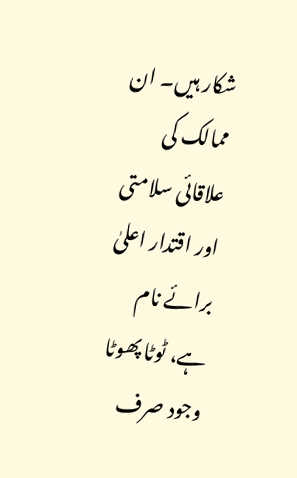شکار ہیں۔ ان ممالک کی علاقائی سلامتی اور اقتدار اعلیٰ برائے نام ہے، ٹوٹا پھوٹا وجود صرف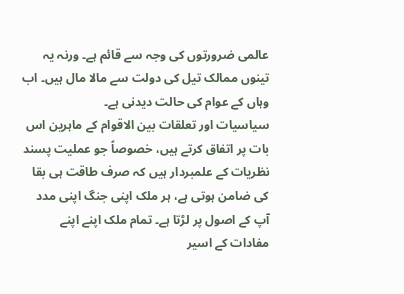عالمی ضرورتوں کی وجہ سے قائم ہے۔ ورنہ یہ تینوں ممالک تیل کی دولت سے مالا مال ہیں۔ اب وہاں کے عوام کی حالت دیدنی ہے۔
سیاسیات اور تعلقات بین الاقوام کے ماہرین اس بات پر اتفاق کرتے ہیں، خصوصاً جو عملیت پسند نظریات کے علمبردار ہیں کہ صرف طاقت ہی بقا کی ضامن ہوتی ہے، ہر ملک اپنی جنگ اپنی مدد آپ کے اصول پر لڑتا ہے۔ تمام ملک اپنے اپنے مفادات کے اسیر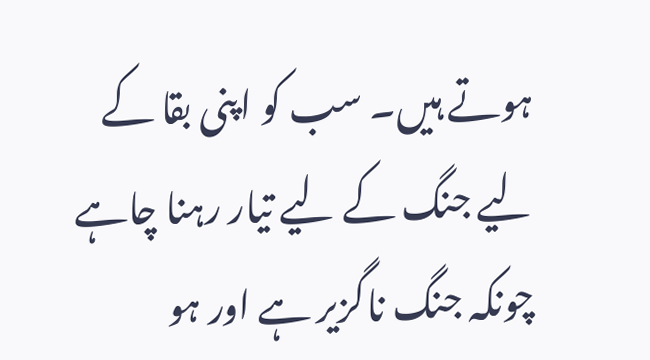ہوتے ہیں۔ سب کو اپنی بقا کے لیے جنگ کے لیے تیار رہنا چاہے چونکہ جنگ ناگزیر ہے اور ہو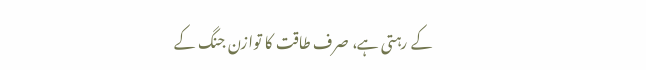کے رہتی ہے، صرف طاقت کا توازن جنگ کے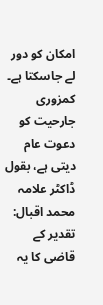امکان کو دور لے جاسکتا ہے۔ کمزوری جارحیت کو دعوت عام دیتی ہے، بقول ڈاکٹر علامہ محمد اقبال:
تقدیر کے قاضی کا یہ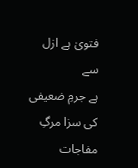فتویٰ ہے ازل سے
ہے جرمِ ضعیفی کی سزا مرگِ مفاجات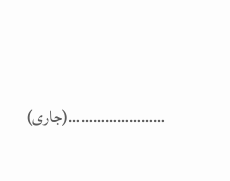……………………(جاری)